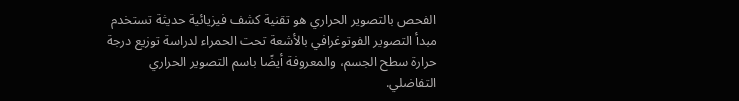الفحص بالتصوير الحراري هو تقنية كشف فيزيائية حديثة تستخدم مبدأ التصوير الفوتوغرافي بالأشعة تحت الحمراء لدراسة توزيع درجة حرارة سطح الجسم، والمعروفة أيضًا باسم التصوير الحراري التفاضلي.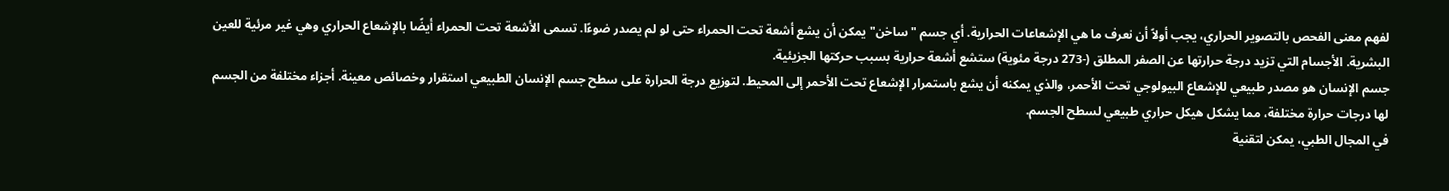لفهم معنى الفحص بالتصوير الحراري، يجب أولاً أن نعرف ما هي الإشعاعات الحرارية. أي جسم "ساخن" يمكن أن يشع أشعة تحت الحمراء حتى لو لم يصدر ضوءًا. تسمى الأشعة تحت الحمراء أيضًا بالإشعاع الحراري وهي غير مرئية للعين البشرية. الأجسام التي تزيد درجة حرارتها عن الصفر المطلق (-273 درجة مئوية) ستشع أشعة حرارية بسبب حركتها الجزيئية.
جسم الإنسان هو مصدر طبيعي للإشعاع البيولوجي تحت الأحمر، والذي يمكنه أن يشع باستمرار الإشعاع تحت الأحمر إلى المحيط. لتوزيع درجة الحرارة على سطح جسم الإنسان الطبيعي استقرار وخصائص معينة. أجزاء مختلفة من الجسم لها درجات حرارة مختلفة، مما يشكل هيكل حراري طبيعي لسطح الجسم.
في المجال الطبي، يمكن لتقنية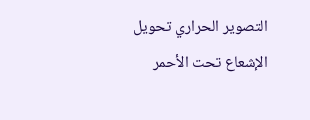التصوير الحراري تحويل الإشعاع تحت الأحمر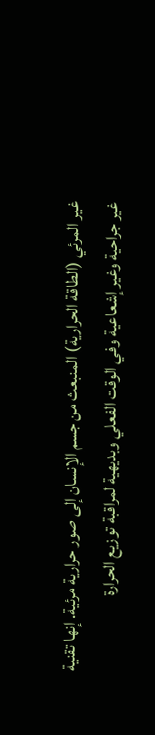غير المرئي (الطاقة الحرارية) المنبعث من جسم الإنسان إلى صور حرارية مرئية. إنها تقنية غير جراحية وغير إشعاعية وفي الوقت الفعلي وبديهية لمراقبة توزيع الحرارة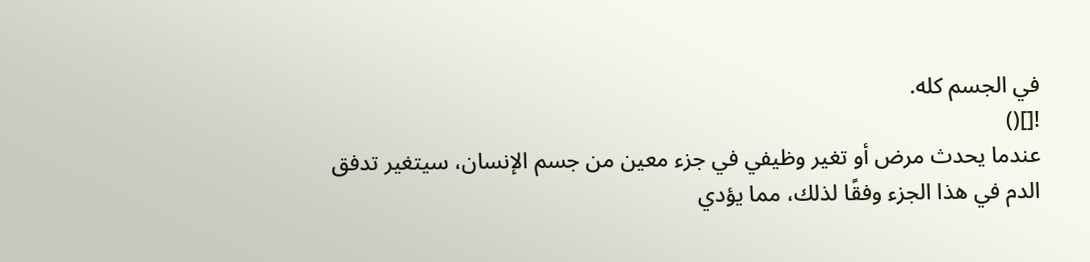في الجسم كله.
![]()
عندما يحدث مرض أو تغير وظيفي في جزء معين من جسم الإنسان، سيتغير تدفق الدم في هذا الجزء وفقًا لذلك، مما يؤدي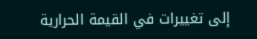إلى تغييرات في القيمة الحرارية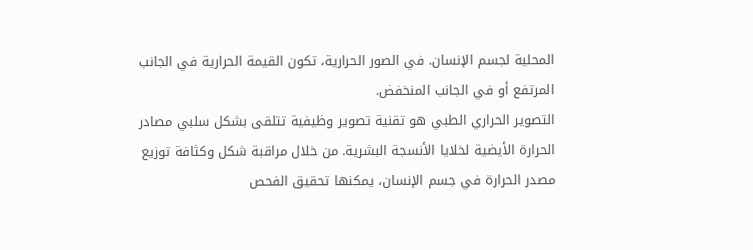المحلية لجسم الإنسان. في الصور الحرارية، تكون القيمة الحرارية في الجانب المرتفع أو في الجانب المنخفض.
التصوير الحراري الطبي هو تقنية تصوير وظيفية تتلقى بشكل سلبي مصادر الحرارة الأيضية لخلايا الأنسجة البشرية. من خلال مراقبة شكل وكثافة توزيع مصدر الحرارة في جسم الإنسان، يمكنها تحقيق الفحص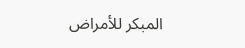المبكر للأمراض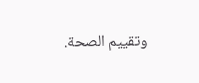وتقييم الصحة.